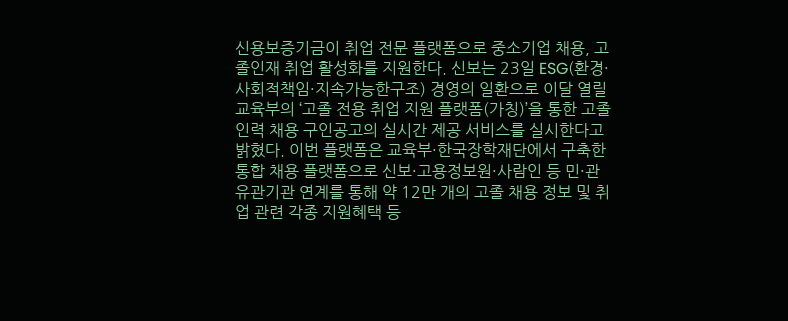신용보증기금이 취업 전문 플랫폼으로 중소기업 채용, 고졸인재 취업 활성화를 지원한다. 신보는 23일 ESG(환경·사회적책임·지속가능한구조) 경영의 일환으로 이달 열릴 교육부의 ‘고졸 전용 취업 지원 플랫폼(가칭)’을 통한 고졸인력 채용 구인공고의 실시간 제공 서비스를 실시한다고 밝혔다. 이번 플랫폼은 교육부·한국장학재단에서 구축한 통합 채용 플랫폼으로 신보·고용정보원·사람인 등 민·관 유관기관 연계를 통해 약 12만 개의 고졸 채용 정보 및 취업 관련 각종 지원혜택 등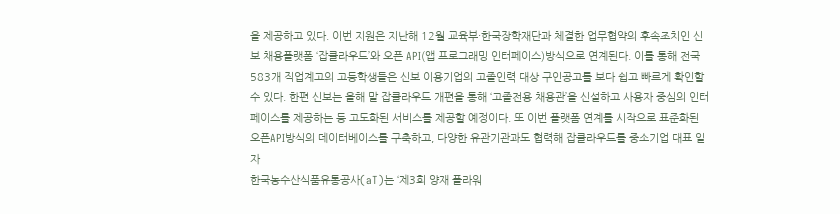을 제공하고 있다. 이번 지원은 지난해 12월 교육부·한국장학재단과 체결한 업무협약의 후속조치인 신보 채용플랫폼 ‘잡클라우드’와 오픈 API(앱 프로그래밍 인터페이스)방식으로 연계된다. 이를 통해 전국 583개 직업계고의 고등학생들은 신보 이용기업의 고졸인력 대상 구인공고를 보다 쉽고 빠르게 확인할 수 있다. 한편 신보는 올해 말 잡클라우드 개편을 통해 ‘고졸전용 채용관’을 신설하고 사용자 중심의 인터페이스를 제공하는 등 고도화된 서비스를 제공할 예정이다. 또 이번 플랫폼 연계를 시작으로 표준화된 오픈API방식의 데이터베이스를 구축하고, 다양한 유관기관과도 협력해 잡클라우드를 중소기업 대표 일자
한국농수산식품유통공사(aT)는 ‘제3회 양재 플라워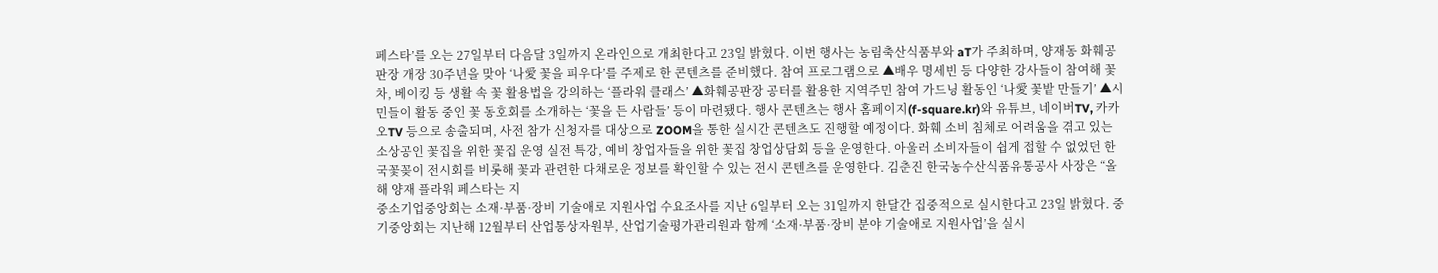페스타’를 오는 27일부터 다음달 3일까지 온라인으로 개최한다고 23일 밝혔다. 이번 행사는 농림축산식품부와 aT가 주최하며, 양재동 화훼공판장 개장 30주년을 맞아 ‘나愛 꽃을 피우다’를 주제로 한 콘텐츠를 준비했다. 참여 프로그램으로 ▲배우 명세빈 등 다양한 강사들이 참여해 꽃차, 베이킹 등 생활 속 꽃 활용법을 강의하는 ‘플라워 클래스’ ▲화훼공판장 공터를 활용한 지역주민 참여 가드닝 활동인 ‘나愛 꽃밭 만들기’ ▲시민들이 활동 중인 꽃 동호회를 소개하는 ‘꽃을 든 사람들’ 등이 마련됐다. 행사 콘텐츠는 행사 홈페이지(f-square.kr)와 유튜브, 네이버TV, 카카오TV 등으로 송출되며, 사전 참가 신청자를 대상으로 ZOOM을 통한 실시간 콘텐츠도 진행할 예정이다. 화훼 소비 침체로 어려움을 겪고 있는 소상공인 꽃집을 위한 꽃집 운영 실전 특강, 예비 창업자들을 위한 꽃집 창업상담회 등을 운영한다. 아울러 소비자들이 쉽게 접할 수 없었던 한국꽃꽂이 전시회를 비롯해 꽃과 관련한 다채로운 정보를 확인할 수 있는 전시 콘텐츠를 운영한다. 김춘진 한국농수산식품유통공사 사장은 “올해 양재 플라워 페스타는 지
중소기업중앙회는 소재·부품·장비 기술애로 지원사업 수요조사를 지난 6일부터 오는 31일까지 한달간 집중적으로 실시한다고 23일 밝혔다. 중기중앙회는 지난해 12월부터 산업통상자원부, 산업기술평가관리원과 함께 ‘소재·부품·장비 분야 기술애로 지원사업’을 실시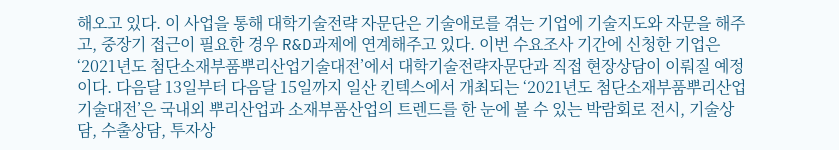해오고 있다. 이 사업을 통해 대학기술전략 자문단은 기술애로를 겪는 기업에 기술지도와 자문을 해주고, 중장기 접근이 필요한 경우 R&D과제에 연계해주고 있다. 이번 수요조사 기간에 신청한 기업은 ‘2021년도 첨단소재부품뿌리산업기술대전’에서 대학기술전략자문단과 직접 현장상담이 이뤄질 예정이다. 다음달 13일부터 다음달 15일까지 일산 킨텍스에서 개최되는 ‘2021년도 첨단소재부품뿌리산업기술대전’은 국내외 뿌리산업과 소재부품산업의 트렌드를 한 눈에 볼 수 있는 박람회로 전시, 기술상담, 수출상담, 투자상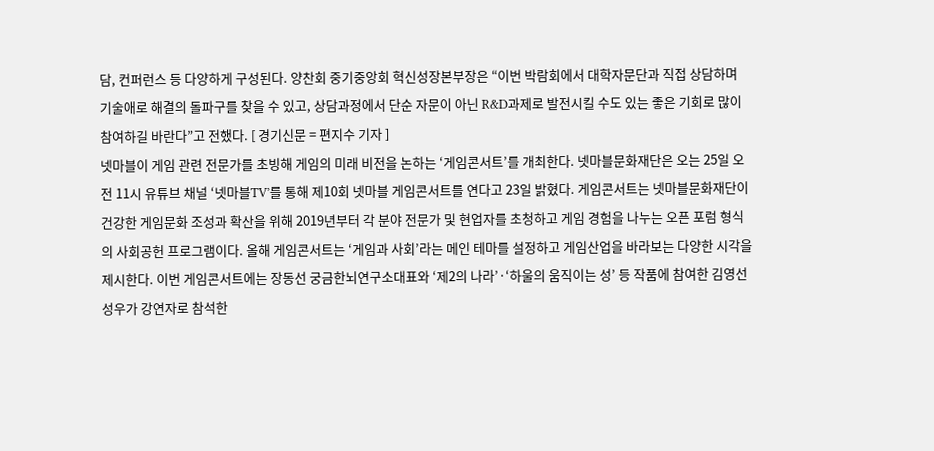담, 컨퍼런스 등 다양하게 구성된다. 양찬회 중기중앙회 혁신성장본부장은 “이번 박람회에서 대학자문단과 직접 상담하며 기술애로 해결의 돌파구를 찾을 수 있고, 상담과정에서 단순 자문이 아닌 R&D과제로 발전시킬 수도 있는 좋은 기회로 많이 참여하길 바란다”고 전했다. [ 경기신문 = 편지수 기자 ]
넷마블이 게임 관련 전문가를 초빙해 게임의 미래 비전을 논하는 ‘게임콘서트’를 개최한다. 넷마블문화재단은 오는 25일 오전 11시 유튜브 채널 ‘넷마블TV’를 통해 제10회 넷마블 게임콘서트를 연다고 23일 밝혔다. 게임콘서트는 넷마블문화재단이 건강한 게임문화 조성과 확산을 위해 2019년부터 각 분야 전문가 및 현업자를 초청하고 게임 경험을 나누는 오픈 포럼 형식의 사회공헌 프로그램이다. 올해 게임콘서트는 ‘게임과 사회’라는 메인 테마를 설정하고 게임산업을 바라보는 다양한 시각을 제시한다. 이번 게임콘서트에는 장동선 궁금한뇌연구소대표와 ‘제2의 나라’·‘하울의 움직이는 성’ 등 작품에 참여한 김영선 성우가 강연자로 참석한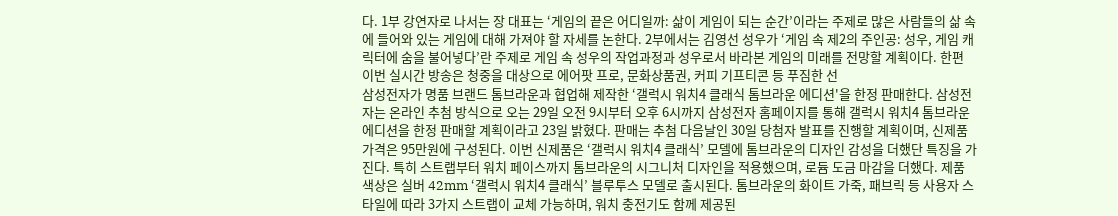다. 1부 강연자로 나서는 장 대표는 ‘게임의 끝은 어디일까: 삶이 게임이 되는 순간’이라는 주제로 많은 사람들의 삶 속에 들어와 있는 게임에 대해 가져야 할 자세를 논한다. 2부에서는 김영선 성우가 ‘게임 속 제2의 주인공: 성우, 게임 캐릭터에 숨을 불어넣다’란 주제로 게임 속 성우의 작업과정과 성우로서 바라본 게임의 미래를 전망할 계획이다. 한편 이번 실시간 방송은 청중을 대상으로 에어팟 프로, 문화상품권, 커피 기프티콘 등 푸짐한 선
삼성전자가 명품 브랜드 톰브라운과 협업해 제작한 ‘갤럭시 워치4 클래식 톰브라운 에디션'을 한정 판매한다. 삼성전자는 온라인 추첨 방식으로 오는 29일 오전 9시부터 오후 6시까지 삼성전자 홈페이지를 통해 갤럭시 워치4 톰브라운 에디션을 한정 판매할 계획이라고 23일 밝혔다. 판매는 추첨 다음날인 30일 당첨자 발표를 진행할 계획이며, 신제품 가격은 95만원에 구성된다. 이번 신제품은 ‘갤럭시 워치4 클래식’ 모델에 톰브라운의 디자인 감성을 더했단 특징을 가진다. 특히 스트랩부터 워치 페이스까지 톰브라운의 시그니처 디자인을 적용했으며, 로듐 도금 마감을 더했다. 제품 색상은 실버 42mm ‘갤럭시 워치4 클래식’ 블루투스 모델로 출시된다. 톰브라운의 화이트 가죽, 패브릭 등 사용자 스타일에 따라 3가지 스트랩이 교체 가능하며, 워치 충전기도 함께 제공된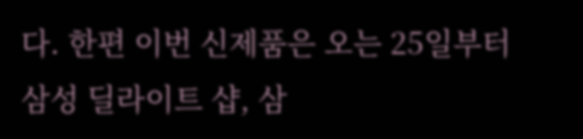다. 한편 이번 신제품은 오는 25일부터 삼성 딜라이트 샵, 삼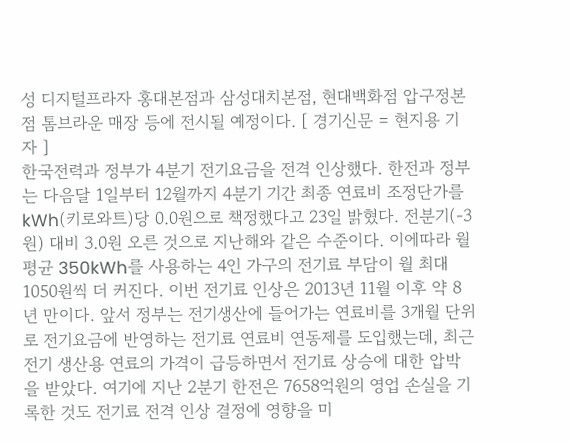성 디지털프라자 홍대본점과 삼성대치본점, 현대백화점 압구정본점 톰브라운 매장 등에 전시될 예정이다. [ 경기신문 = 현지용 기자 ]
한국전력과 정부가 4분기 전기요금을 전격 인상했다. 한전과 정부는 다음달 1일부터 12월까지 4분기 기간 최종 연료비 조정단가를 kWh(키로와트)당 0.0원으로 책정했다고 23일 밝혔다. 전분기(-3원) 대비 3.0원 오른 것으로 지난해와 같은 수준이다. 이에따라 월평균 350kWh를 사용하는 4인 가구의 전기료 부담이 월 최대 1050원씩 더 커진다. 이번 전기료 인상은 2013년 11월 이후 약 8년 만이다. 앞서 정부는 전기생산에 들어가는 연료비를 3개월 단위로 전기요금에 반영하는 전기료 연료비 연동제를 도입했는데, 최근 전기 생산용 연료의 가격이 급등하면서 전기료 상승에 대한 압박을 받았다. 여기에 지난 2분기 한전은 7658억원의 영업 손실을 기록한 것도 전기료 전격 인상 결정에 영향을 미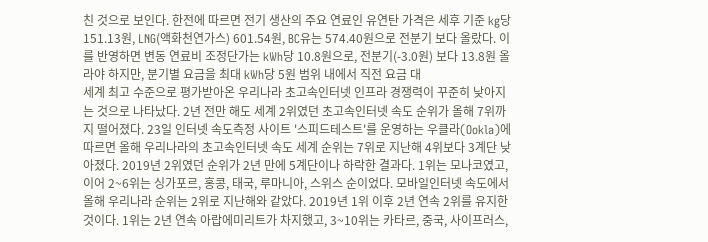친 것으로 보인다. 한전에 따르면 전기 생산의 주요 연료인 유연탄 가격은 세후 기준 kg당 151.13원, LNG(액화천연가스) 601.54원, BC유는 574.40원으로 전분기 보다 올랐다. 이를 반영하면 변동 연료비 조정단가는 kWh당 10.8원으로, 전분기(-3.0원) 보다 13.8원 올라야 하지만, 분기별 요금을 최대 kWh당 5원 범위 내에서 직전 요금 대
세계 최고 수준으로 평가받아온 우리나라 초고속인터넷 인프라 경쟁력이 꾸준히 낮아지는 것으로 나타났다. 2년 전만 해도 세계 2위였던 초고속인터넷 속도 순위가 올해 7위까지 떨어졌다. 23일 인터넷 속도측정 사이트 '스피드테스트'를 운영하는 우클라(Ookla)에 따르면 올해 우리나라의 초고속인터넷 속도 세계 순위는 7위로 지난해 4위보다 3계단 낮아졌다. 2019년 2위였던 순위가 2년 만에 5계단이나 하락한 결과다. 1위는 모나코였고, 이어 2~6위는 싱가포르, 홍콩, 태국, 루마니아, 스위스 순이었다. 모바일인터넷 속도에서 올해 우리나라 순위는 2위로 지난해와 같았다. 2019년 1위 이후 2년 연속 2위를 유지한 것이다. 1위는 2년 연속 아랍에미리트가 차지했고, 3~10위는 카타르, 중국, 사이프러스,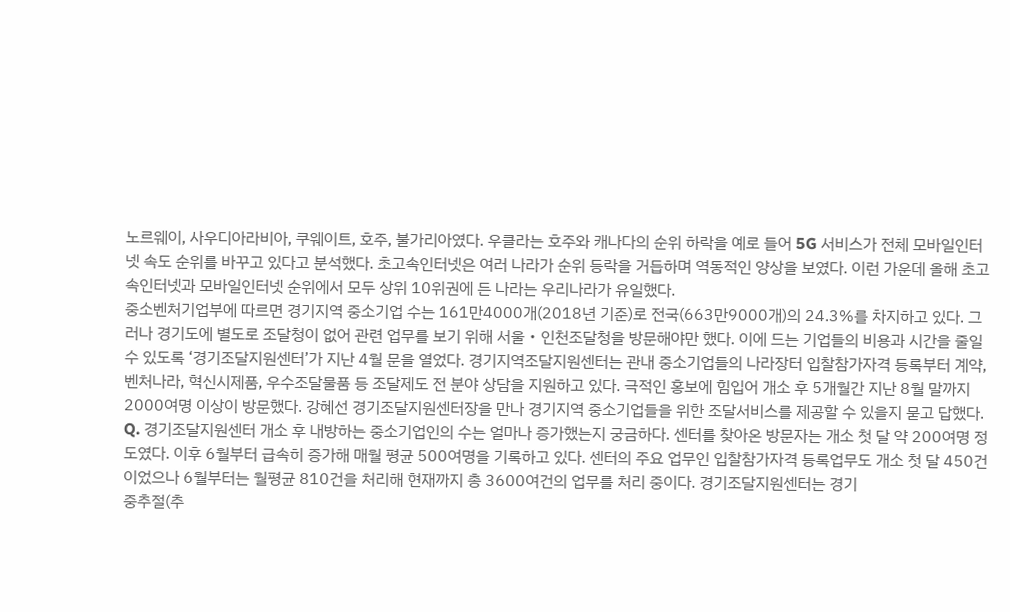노르웨이, 사우디아라비아, 쿠웨이트, 호주, 불가리아였다. 우클라는 호주와 캐나다의 순위 하락을 예로 들어 5G 서비스가 전체 모바일인터넷 속도 순위를 바꾸고 있다고 분석했다. 초고속인터넷은 여러 나라가 순위 등락을 거듭하며 역동적인 양상을 보였다. 이런 가운데 올해 초고속인터넷과 모바일인터넷 순위에서 모두 상위 10위권에 든 나라는 우리나라가 유일했다.
중소벤처기업부에 따르면 경기지역 중소기업 수는 161만4000개(2018년 기준)로 전국(663만9000개)의 24.3%를 차지하고 있다. 그러나 경기도에 별도로 조달청이 없어 관련 업무를 보기 위해 서울‧인천조달청을 방문해야만 했다. 이에 드는 기업들의 비용과 시간을 줄일 수 있도록 ‘경기조달지원센터’가 지난 4월 문을 열었다. 경기지역조달지원센터는 관내 중소기업들의 나라장터 입찰참가자격 등록부터 계약, 벤처나라, 혁신시제품, 우수조달물품 등 조달제도 전 분야 상담을 지원하고 있다. 극적인 홍보에 힘입어 개소 후 5개월간 지난 8월 말까지 2000여명 이상이 방문했다. 강혜선 경기조달지원센터장을 만나 경기지역 중소기업들을 위한 조달서비스를 제공할 수 있을지 묻고 답했다. Q. 경기조달지원센터 개소 후 내방하는 중소기업인의 수는 얼마나 증가했는지 궁금하다. 센터를 찾아온 방문자는 개소 첫 달 약 200여명 정도였다. 이후 6월부터 급속히 증가해 매월 평균 500여명을 기록하고 있다. 센터의 주요 업무인 입찰참가자격 등록업무도 개소 첫 달 450건이었으나 6월부터는 월평균 810건을 처리해 현재까지 총 3600여건의 업무를 처리 중이다. 경기조달지원센터는 경기
중추절(추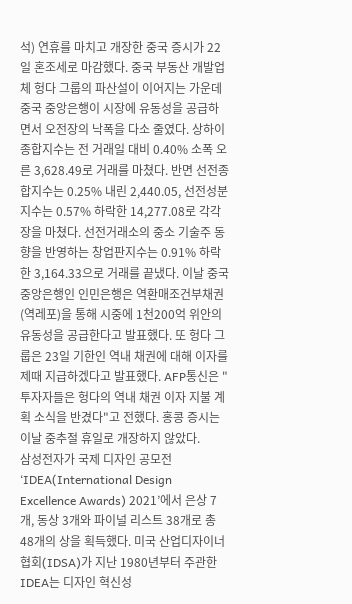석) 연휴를 마치고 개장한 중국 증시가 22일 혼조세로 마감했다. 중국 부동산 개발업체 헝다 그룹의 파산설이 이어지는 가운데 중국 중앙은행이 시장에 유동성을 공급하면서 오전장의 낙폭을 다소 줄였다. 상하이종합지수는 전 거래일 대비 0.40% 소폭 오른 3,628.49로 거래를 마쳤다. 반면 선전종합지수는 0.25% 내린 2,440.05, 선전성분지수는 0.57% 하락한 14,277.08로 각각 장을 마쳤다. 선전거래소의 중소 기술주 동향을 반영하는 창업판지수는 0.91% 하락한 3,164.33으로 거래를 끝냈다. 이날 중국 중앙은행인 인민은행은 역환매조건부채권(역레포)을 통해 시중에 1천200억 위안의 유동성을 공급한다고 발표했다. 또 헝다 그룹은 23일 기한인 역내 채권에 대해 이자를 제때 지급하겠다고 발표했다. AFP통신은 "투자자들은 헝다의 역내 채권 이자 지불 계획 소식을 반겼다"고 전했다. 홍콩 증시는 이날 중추절 휴일로 개장하지 않았다.
삼성전자가 국제 디자인 공모전 ‘IDEA(International Design Excellence Awards) 2021’에서 은상 7개, 동상 3개와 파이널 리스트 38개로 총 48개의 상을 획득했다. 미국 산업디자이너 협회(IDSA)가 지난 1980년부터 주관한 IDEA는 디자인 혁신성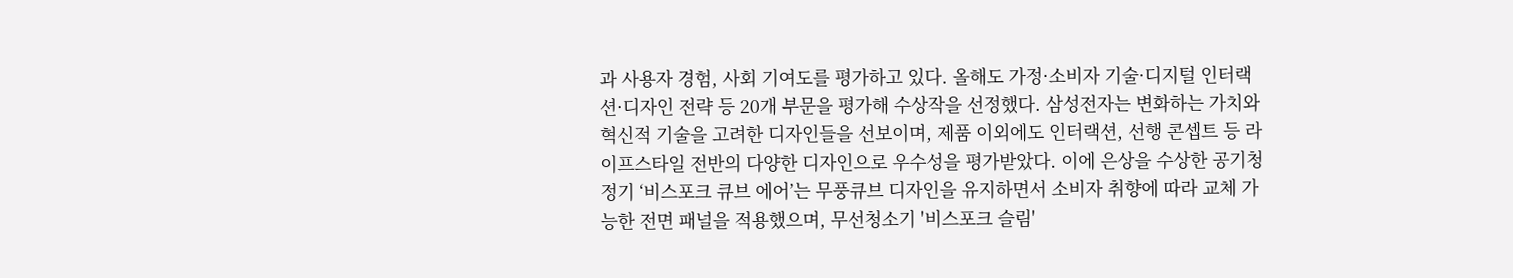과 사용자 경험, 사회 기여도를 평가하고 있다. 올해도 가정·소비자 기술·디지털 인터랙션·디자인 전략 등 20개 부문을 평가해 수상작을 선정했다. 삼성전자는 변화하는 가치와 혁신적 기술을 고려한 디자인들을 선보이며, 제품 이외에도 인터랙션, 선행 콘셉트 등 라이프스타일 전반의 다양한 디자인으로 우수성을 평가받았다. 이에 은상을 수상한 공기청정기 ‘비스포크 큐브 에어’는 무풍큐브 디자인을 유지하면서 소비자 취향에 따라 교체 가능한 전면 패널을 적용했으며, 무선청소기 '비스포크 슬림'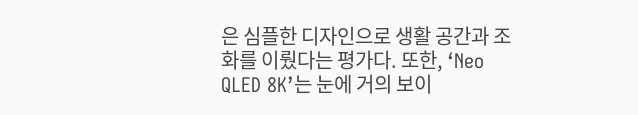은 심플한 디자인으로 생활 공간과 조화를 이뤘다는 평가다. 또한, ‘Neo QLED 8K’는 눈에 거의 보이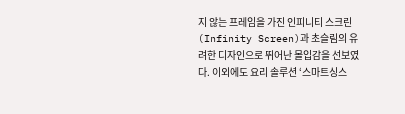지 않는 프레임을 가진 인피니티 스크린(Infinity Screen)과 초슬림의 유려한 디자인으로 뛰어난 몰입감을 선보였다. 이외에도 요리 솔루션 ‘스마트싱스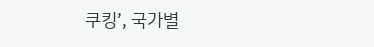쿠킹’, 국가별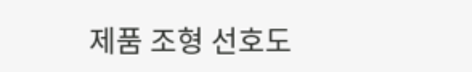제품 조형 선호도